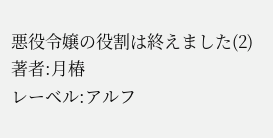悪役令嬢の役割は終えました(2)
著者:月椿
レーベル:アルフ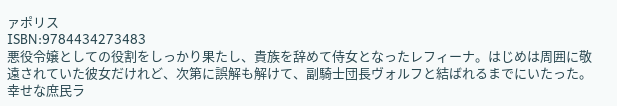ァポリス
ISBN:9784434273483
悪役令嬢としての役割をしっかり果たし、貴族を辞めて侍女となったレフィーナ。はじめは周囲に敬遠されていた彼女だけれど、次第に誤解も解けて、副騎士団長ヴォルフと結ばれるまでにいたった。幸せな庶民ラ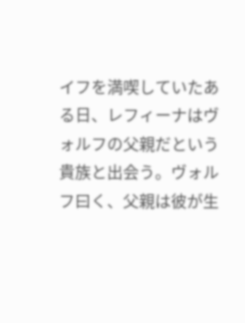イフを満喫していたある日、レフィーナはヴォルフの父親だという貴族と出会う。ヴォルフ曰く、父親は彼が生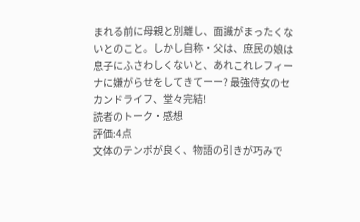まれる前に母親と別離し、面識がまったくないとのこと。しかし自称・父は、庶民の娘は息子にふさわしくないと、あれこれレフィーナに嫌がらせをしてきてーー? 最強侍女のセカンドライフ、堂々完結!
読者のトーク・感想
評価:4点
文体のテンポが良く、物語の引きが巧みで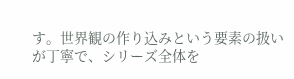す。世界観の作り込みという要素の扱いが丁寧で、シリーズ全体を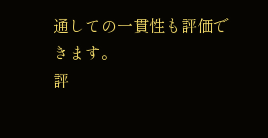通しての一貫性も評価できます。
評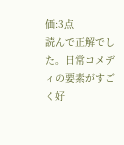価:3点
読んで正解でした。日常コメディの要素がすごく好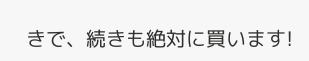きで、続きも絶対に買います!